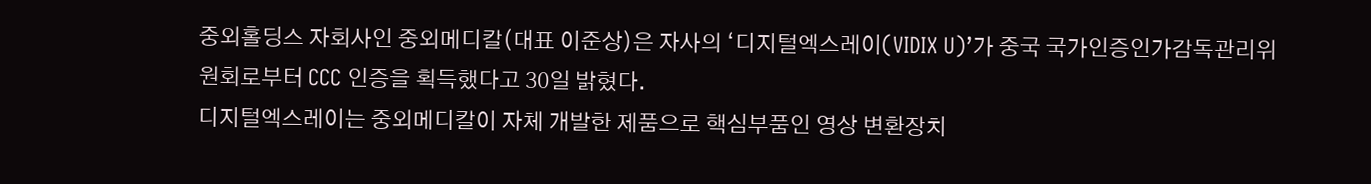중외홀딩스 자회사인 중외메디칼(대표 이준상)은 자사의 ‘디지털엑스레이(VIDIX U)’가 중국 국가인증인가감독관리위원회로부터 CCC 인증을 획득했다고 30일 밝혔다.
디지털엑스레이는 중외메디칼이 자체 개발한 제품으로 핵심부품인 영상 변환장치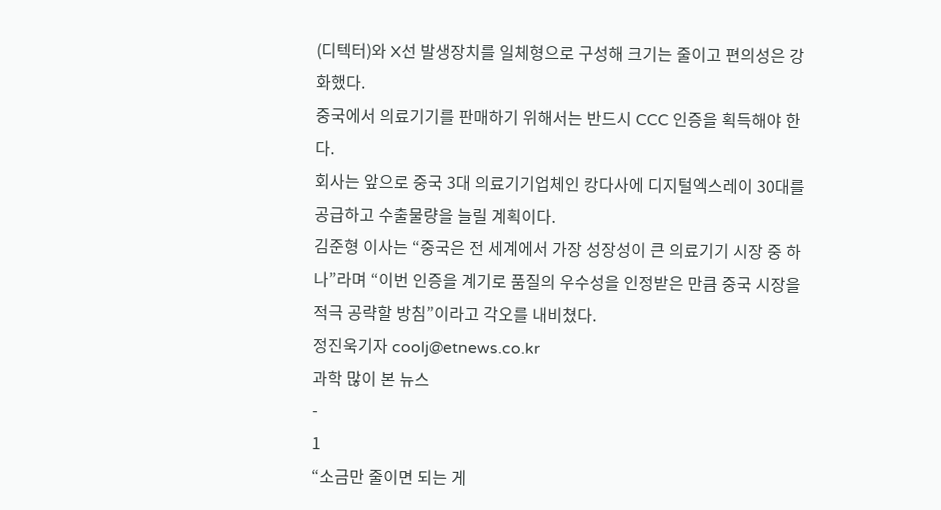(디텍터)와 X선 발생장치를 일체형으로 구성해 크기는 줄이고 편의성은 강화했다.
중국에서 의료기기를 판매하기 위해서는 반드시 CCC 인증을 획득해야 한다.
회사는 앞으로 중국 3대 의료기기업체인 캉다사에 디지털엑스레이 30대를 공급하고 수출물량을 늘릴 계획이다.
김준형 이사는 “중국은 전 세계에서 가장 성장성이 큰 의료기기 시장 중 하나”라며 “이번 인증을 계기로 품질의 우수성을 인정받은 만큼 중국 시장을 적극 공략할 방침”이라고 각오를 내비쳤다.
정진욱기자 coolj@etnews.co.kr
과학 많이 본 뉴스
-
1
“소금만 줄이면 되는 게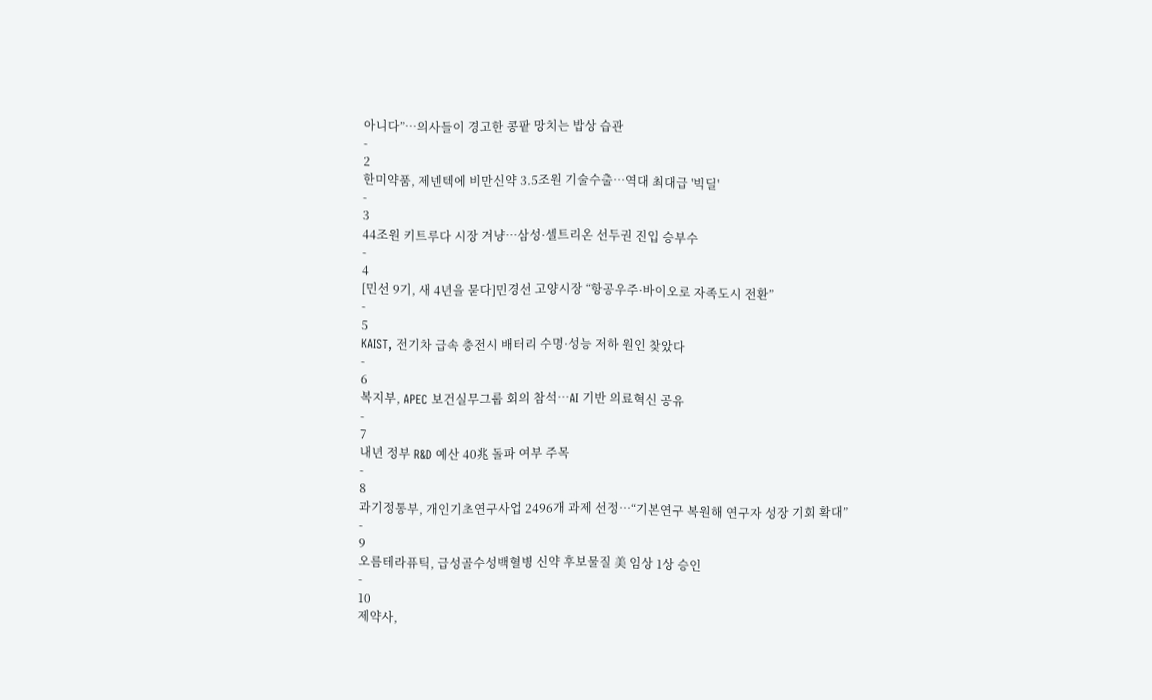아니다”…의사들이 경고한 콩팥 망치는 밥상 습관
-
2
한미약품, 제넨텍에 비만신약 3.5조원 기술수출…역대 최대급 '빅딜'
-
3
44조원 키트루다 시장 겨냥…삼성·셀트리온 선두권 진입 승부수
-
4
[민선 9기, 새 4년을 묻다]민경선 고양시장 “항공우주·바이오로 자족도시 전환”
-
5
KAIST, 전기차 급속 충전시 배터리 수명·성능 저하 원인 찾았다
-
6
복지부, APEC 보건실무그룹 회의 참석…AI 기반 의료혁신 공유
-
7
내년 정부 R&D 예산 40兆 돌파 여부 주목
-
8
과기정통부, 개인기초연구사업 2496개 과제 선정…“기본연구 복원해 연구자 성장 기회 확대”
-
9
오름테라퓨틱, 급성골수성백혈병 신약 후보물질 美 임상 1상 승인
-
10
제약사,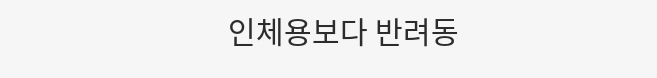인체용보다 반려동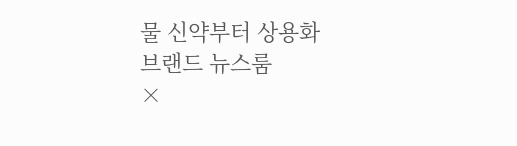물 신약부터 상용화
브랜드 뉴스룸
×